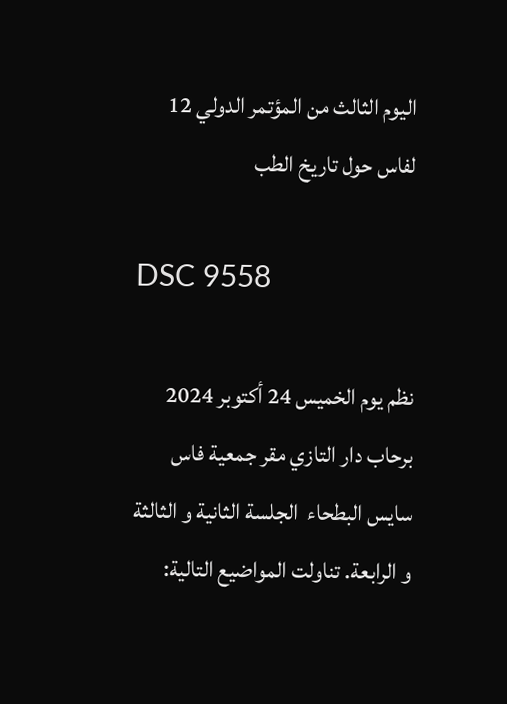اليوم الثالث من المؤتمر الدولي 12 لفاس حول تاريخ الطب

DSC 9558

نظم يوم الخميس 24 أكتوبر 2024  برحاب دار التازي مقر جمعية فاس سايس البطحاء  الجلسة الثانية و الثالثة و الرابعة. تناولت المواضيع التالية: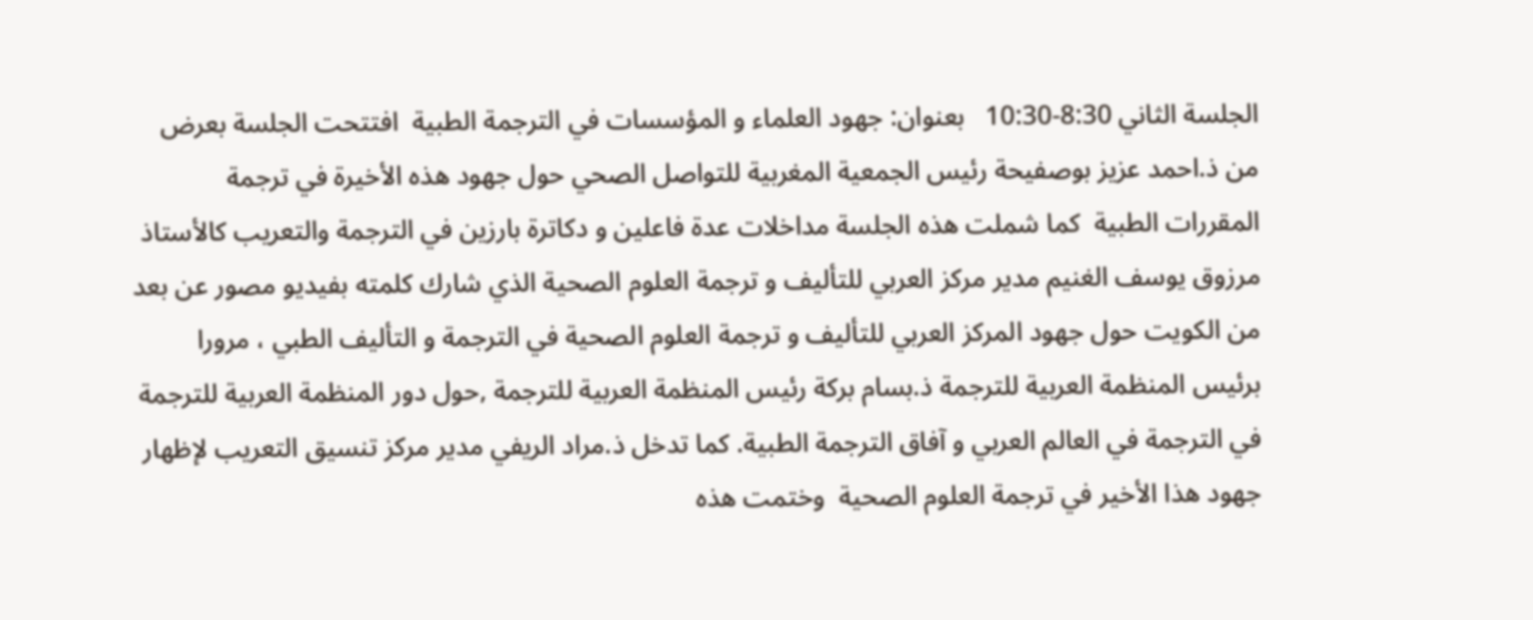الجلسة الثاني 8:30-10:30   بعنوان: جهود العلماء و المؤسسات في الترجمة الطبية  افتتحت الجلسة بعرض من ذ.احمد عزيز بوصفيحة رئيس الجمعية المغربية للتواصل الصحي حول جهود هذه الأخيرة في ترجمة المقررات الطبية  كما شملت هذه الجلسة مداخلات عدة فاعلين و دكاترة بارزين في الترجمة والتعريب كالأستاذ مرزوق يوسف الغنيم مدير مركز العربي للتأليف و ترجمة العلوم الصحية الذي شارك كلمته بفيديو مصور عن بعد من الكويت حول جهود المركز العربي للتأليف و ترجمة العلوم الصحية في الترجمة و التأليف الطبي ، مرورا برئيس المنظمة العربية للترجمة ذ.بسام بركة رئيس المنظمة العربية للترجمة ,حول دور المنظمة العربية للترجمة في الترجمة في العالم العربي و آفاق الترجمة الطبية. كما تدخل ذ.مراد الريفي مدير مركز تنسيق التعريب لإظهار جهود هذا الأخير في ترجمة العلوم الصحية  وختمت هذه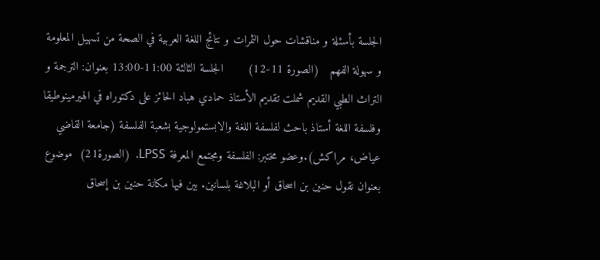الجلسة بأسئلة و مناقشات حول الثمرات و نتائج اللغة العربية في الصحة من تسهيل المعلومة و سهولة الفهم   (الصورة 11-12)       الجلسة الثالثة 11:00-13:00 بعنوان: الترجمة و التراث الطبي القديم شملت تقديم الأستاذ حمادي هباد الحائز على دكتوراه في الهيرمينوطيقا وفلسفة اللغة أستاذ باحث لفلسفة اللغة والابستمولوجية بشعبة الفلسفة (جامعة القاضي عياض، مراكش).وعضو مختبر: الفلسفة ومجتمع المعرفة LPSS.  (الصورة21)  موضوع بعنوان نقول حنين بن اسحاق أو البلاغة بلسانين. بين فيها مكانة حنين بن إسحاق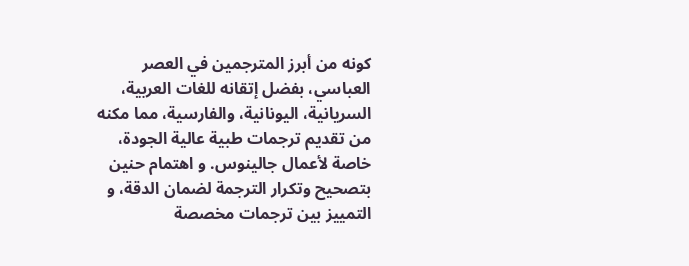كونه من أبرز المترجمين في العصر العباسي، بفضل إتقانه للغات العربية، السريانية، اليونانية، والفارسية، مما مكنه من تقديم ترجمات طبية عالية الجودة، خاصة لأعمال جالينوس. و اهتمام حنين بتصحيح وتكرار الترجمة لضمان الدقة، و التمييز بين ترجمات مخصصة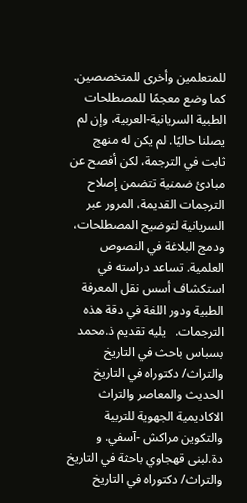للمتعلمين وأخرى للمتخصصين. كما وضع معجمًا للمصطلحات الطبية السريانية-العربية، وإن لم يصلنا حاليًا. لم يكن له منهج ثابت في الترجمة، لكن أفصح عن مبادئ ضمنية تتضمن إصلاح الترجمات القديمة، المرور عبر السريانية لتوضيح المصطلحات، ودمج البلاغة في النصوص العلمية. تساعد دراسته في استكشاف أسس نقل المعرفة الطبية ودور اللغة في دقة هذه الترجمات.   يليه تقديم ذ.محمد بسباس باحث في التاريخ والتراث/ دكتوراه في التاريخ الحديث والمعاصر والتراث الاكاديمية الجهوية للتربية والتكوين مراكش -آسفي. و دة.لبنى قهجاوي باحثة في التاريخ والتراث/ دكتوراه في التاريخ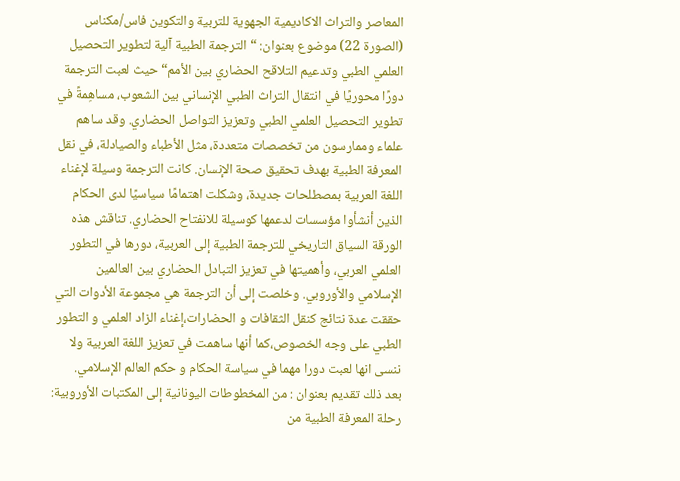المعاصر والتراث الاكاديمية الجهوية للتربية والتكوين فاس/مكناس (الصورة 22) موضوع بعنوان: “الترجمة الطبية آلية لتطوير التحصيل العلمي الطبي وتدعيم التلاقح الحضاري بين الأمم“ حيث لعبت الترجمة دورًا محوريًا في انتقال التراث الطبي الإنساني بين الشعوب، مساهِمةً في تطوير التحصيل العلمي الطبي وتعزيز التواصل الحضاري. وقد ساهم علماء وممارسون من تخصصات متعددة، مثل الأطباء والصيادلة، في نقل المعرفة الطبية بهدف تحقيق صحة الإنسان. كانت الترجمة وسيلة لإغناء اللغة العربية بمصطلحات جديدة، وشكلت اهتمامًا سياسيًا لدى الحكام الذين أنشأوا مؤسسات لدعمها كوسيلة للانفتاح الحضاري. تناقش هذه الورقة السياق التاريخي للترجمة الطبية إلى العربية، دورها في التطور العلمي العربي، وأهميتها في تعزيز التبادل الحضاري بين العالمين الإسلامي والأوروبي. وخلصت إلى أن الترجمة هي مجموعة الأدوات التي حققت عدة نتائج كنقل الثقافات و الحضارات،إغناء الزاد العلمي و التطور الطبي على وجه الخصوص،كما أنها ساهمت في تعزيز اللغة العربية ولا ننسى انها لعبت دورا مهما في سياسة الحكام و حكم العالم الإسلامي.   بعد ذلك تقديم بعنوان : من المخطوطات اليونانية إلى المكتبات الأوروبية: رحلة المعرفة الطبية من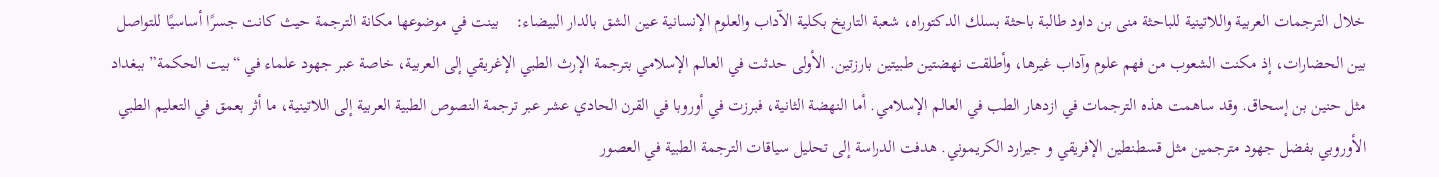خلال الترجمات العربية واللاتينية للباحثة منى بن داود طالبة باحثة بسلك الدكتوراه، شعبة التاريخ بكلية الآداب والعلوم الإنسانية عين الشق بالدار البيضاء:    بينت في موضوعها مكانة الترجمة حيث كانت جسرًا أساسيًا للتواصل بين الحضارات، إذ مكنت الشعوب من فهم علوم وآداب غيرها، وأطلقت نهضتين طبيتين بارزتين. الأولى حدثت في العالم الإسلامي بترجمة الإرث الطبي الإغريقي إلى العربية، خاصة عبر جهود علماء في “بيت الحكمة” ببغداد مثل حنين بن إسحاق. وقد ساهمت هذه الترجمات في ازدهار الطب في العالم الإسلامي. أما النهضة الثانية، فبرزت في أوروبا في القرن الحادي عشر عبر ترجمة النصوص الطبية العربية إلى اللاتينية، ما أثر بعمق في التعليم الطبي الأوروبي بفضل جهود مترجمين مثل قسطنطين الإفريقي و جيرارد الكريموني. هدفت الدراسة إلى تحليل سياقات الترجمة الطبية في العصور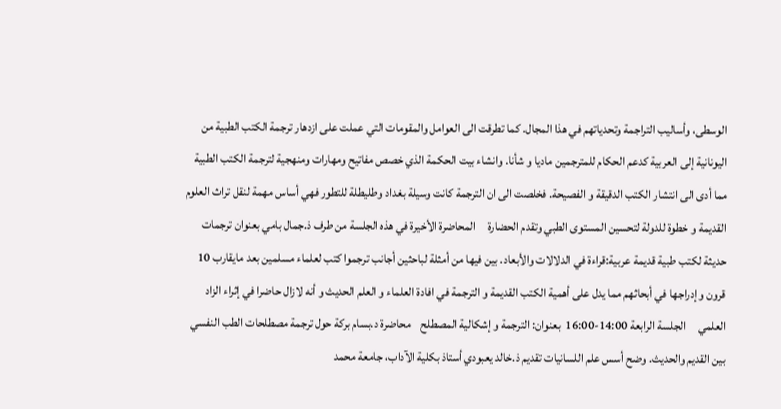الوسطى، وأساليب التراجمة وتحدياتهم في هذا المجال. كما تطرقت الى العوامل والمقومات التي عملت على ازدهار ترجمة الكتب الطبية من اليونانية إلى العربية كدعم الحكام للمترجمين ماديا و شأنا. وانشاء بيت الحكمة الذي خصص مفاتيح ومهارات ومنهجية لترجمة الكتب الطبية مما أدى الى انتشار الكتب الدقيقة و الفصيحة. فخلصت الى ان الترجمة كانت وسيلة بغداد وطليطلة للتطور فهي أساس مهمة لنقل تراث العلوم القديمة و خطوة للدولة لتحسين المستوى الطبي وتقدم الحضارة     المحاضرة الأخيرة في هذه الجلسة من طرف ذ.جمال بامي بعنوان ترجمات حديثة لكتب طبية قديمة عربية:قراءة في الدلالات والأبعاد. بين فيها من أمثلة لباحثين أجانب ترجموا كتب لعلماء مسلمين بعد مايقارب 10 قرون وإدراجها في أبحاثهم مما يدل على أهمية الكتب القديمة و الترجمة في افادة العلماء و العلم الحديث و أنه لازال حاضرا في إثراء الزاد العلمي     الجلسة الرابعة 14:00-16:00  بعنوان: الترجمة و إشكالية المصطلح    محاضرة د.بسام بركة حول ترجمة مصطلحات الطب النفسي بين القديم والحديث. وضح أسس علم اللسانيات تقديم ذ.خالد يعبودي أستاذ بكلية الآداب، جامعة محمد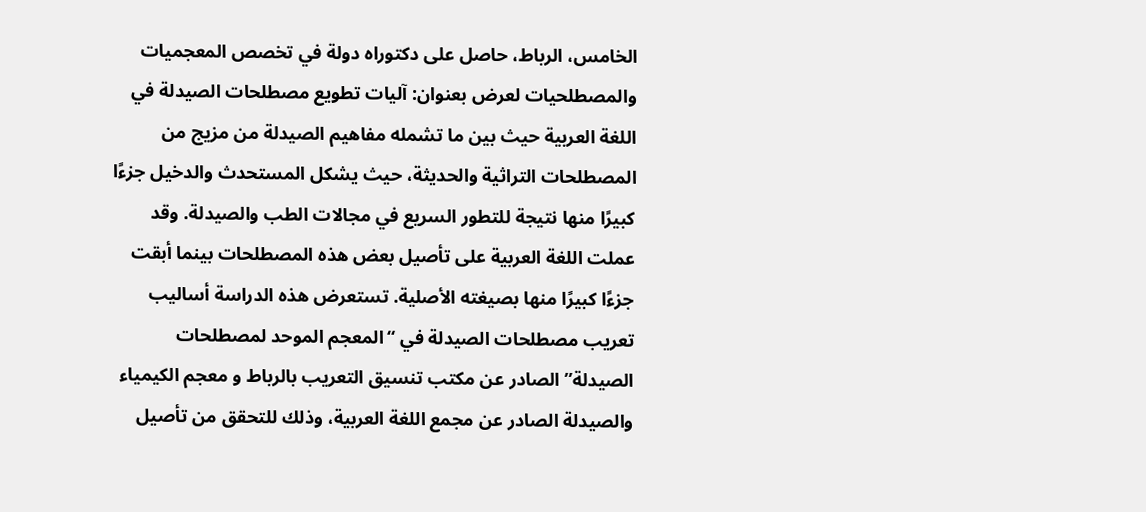الخامس، الرباط، حاصل على دكتوراه دولة في تخصص المعجميات والمصطلحيات لعرض بعنوان: آليات تطويع مصطلحات الصيدلة في اللغة العربية حيث بين ما تشمله مفاهيم الصيدلة من مزيج من المصطلحات التراثية والحديثة، حيث يشكل المستحدث والدخيل جزءًا كبيرًا منها نتيجة للتطور السريع في مجالات الطب والصيدلة. وقد عملت اللغة العربية على تأصيل بعض هذه المصطلحات بينما أبقت جزءًا كبيرًا منها بصيغته الأصلية. تستعرض هذه الدراسة أساليب تعريب مصطلحات الصيدلة في “المعجم الموحد لمصطلحات الصيدلة” الصادر عن مكتب تنسيق التعريب بالرباط و معجم الكيمياء والصيدلة الصادر عن مجمع اللغة العربية، وذلك للتحقق من تأصيل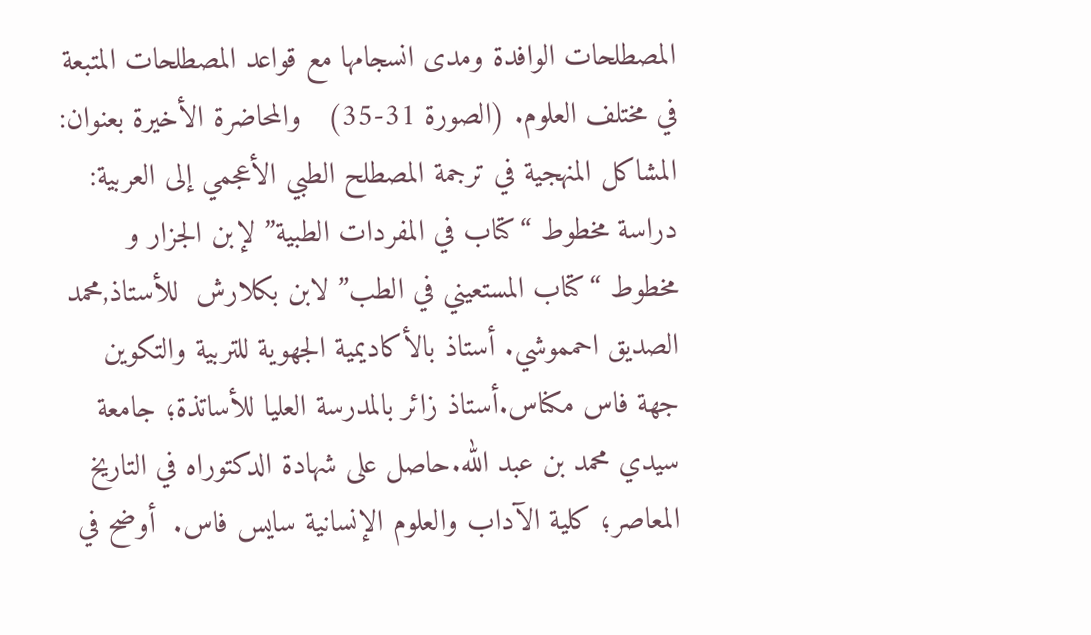المصطلحات الوافدة ومدى انسجامها مع قواعد المصطلحات المتبعة في مختلف العلوم. (الصورة 31-35)   والمحاضرة الأخيرة بعنوان: المشاكل المنهجية في ترجمة المصطلح الطبي الأعجمي إلى العربية: دراسة مخطوط “كتاب في المفردات الطبية” لإبن الجزار و مخطوط “كتاب المستعيني في الطب” لابن بكلارش  للأستاذ,محمد الصديق احمموشي. أستاذ بالأكاديمية الجهوية للتربية والتكوين جهة فاس مكناس.أستاذ زائر بالمدرسة العليا للأساتذة؛ جامعة سيدي محمد بن عبد الله.حاصل على شهادة الدكتوراه في التاريخ المعاصر؛ كلية الآداب والعلوم الإنسانية سايس فاس.  أوضح في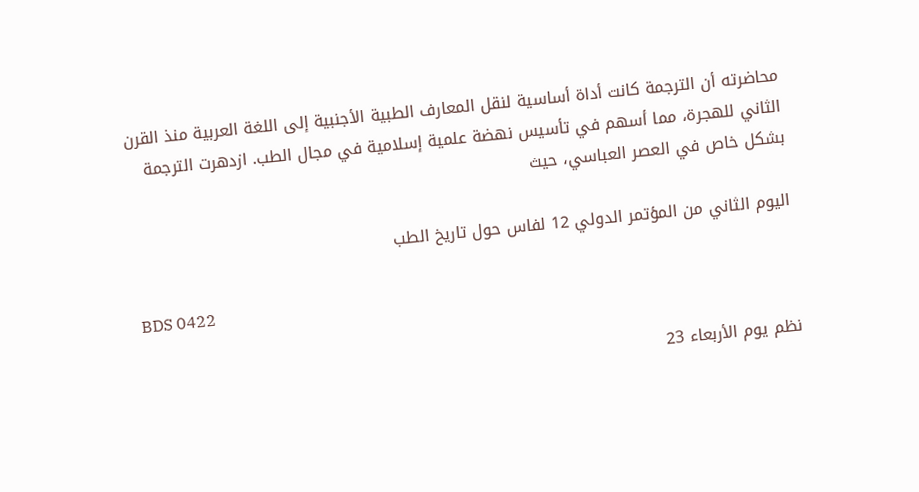محاضرته أن الترجمة كانت أداة أساسية لنقل المعارف الطبية الأجنبية إلى اللغة العربية منذ القرن الثاني للهجرة، مما أسهم في تأسيس نهضة علمية إسلامية في مجال الطب. ازدهرت الترجمة بشكل خاص في العصر العباسي، حيث

اليوم الثاني من المؤتمر الدولي 12 لفاس حول تاريخ الطب

BDS 0422

نظم يوم الأربعاء 23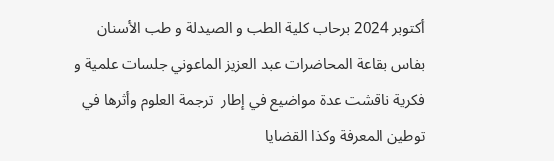أكتوبر 2024 برحاب كلية الطب و الصيدلة و طب الأسنان بفاس بقاعة المحاضرات عبد العزيز الماعوني جلسات علمية و فكرية ناقشت عدة مواضيع في إطار  ترجمة العلوم وأثرها في توطين المعرفة وكذا القضايا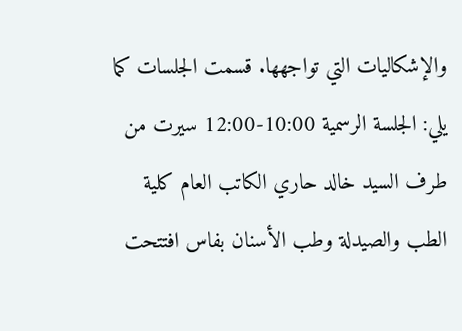والإشكاليات التي تواجهها. قسمت الجلسات كما يلي: الجلسة الرسمية 10:00-12:00 سيرت من طرف السيد خالد حاري الكاتب العام كلية الطب والصيدلة وطب الأسنان بفاس افتتحت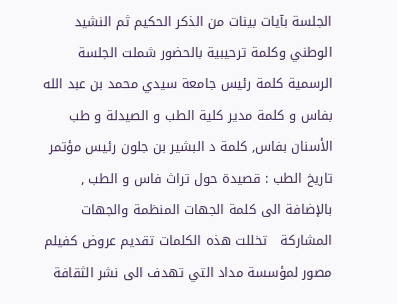الجلسة بآيات بينات من الذكر الحكيم ثم النشيد الوطني وكلمة ترحيبية بالحضور شملت الجلسة الرسمية كلمة رئيس جامعة سيدي محمد بن عبد الله بفاس و كلمة مدير كلية الطب و الصيدلة و طب الأسنان بفاس, كلمة د البشير بن جلون رئيس مؤتمر تاريخ الطب : قصيدة حول تراث فاس و الطب , بالإضافة الى كلمة الجهات المنظمة والجهات المشاركة   تخللت هذه الكلمات تقديم عروض كفيلم مصور لمؤسسة مداد التي تهدف الى نشر الثقافة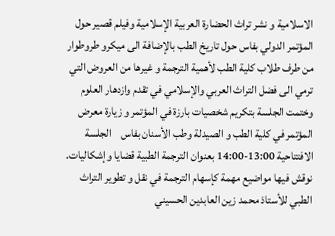الاسلامية و نشر تراث الحضارة العربية الإسلامية وفيلم قصير حول المؤتمر الدولي بفاس حول تاريخ الطب بالإضافة الى ميكرو طروطوار من طرف طلاب كلية الطب لأهمية الترجمة و غيرها من العروض التي ترمي الى فضل التراث العربي والإسلامي في تقدم وازدهار العلوم وختمت الجلسة بتكريم شخصيات بارزة في المؤتمر و زيارة معرض المؤتمر في كلية الطب و الصيدلة وطب الأسنان بفاس    الجلسة الافتتاحية 13:00-14:00 بعنوان الترجمة الطبية قضايا وإشكاليات. نوقش فيها مواضيع مهمة كإسهام الترجمة في نقل و تطوير التراث الطبي للأستاذ محمد زين العابدين الحسيني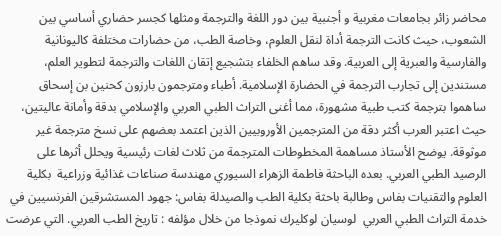محاضر زائر بجامعات مغربية و أجنبية بين دور اللغة والترجمة ومثلها كجسر حضاري أساسي بين الشعوب، حيث كانت الترجمة أداة لنقل العلوم، وخاصة الطب، من حضارات مختلفة كاليونانية والفارسية والعبرية إلى العربية. وقد ساهم الخلفاء بتشجيع إتقان اللغات والترجمة لتطوير العلم، مستندين إلى تجارب الترجمة في الحضارة الإسلامية. أطباء ومترجمون بارزون كحنين بن إسحاق ساهموا بترجمة كتب طبية مشهورة، مما أغنى التراث الطبي العربي والإسلامي بدقة وأمانة عاليتين، حيث اعتبر العرب أكثر دقة من المترجمين الأوروبيين الذين اعتمد بعضهم على نسخ مترجمة غير موثوقة. يوضح الأستاذ مساهمة المخطوطات المترجمة من ثلاث لغات رئيسية ويحلل أثرها على الرصيد الطبي العربي. بعده الباحثة فاطمة الزهراء السيوري مهندسة صناعات غذائية وزراعية  بكلية العلوم والتقنيات بفاس وطالبة باحثة بكلية الطب والصيدلة بفاس: جهود المستشرقين الفرنسيين في خدمة التراث الطبي العربي  لوسيان لوكليرك نموذجا من خلال مؤلفه : تاريخ الطب العربي. التي عرضت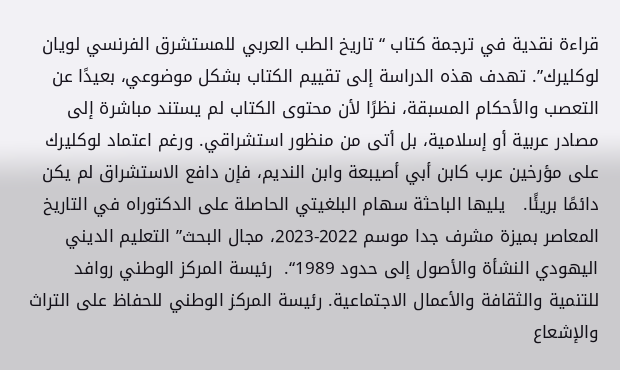قراءة نقدية في ترجمة كتاب “تاريخ الطب العربي للمستشرق الفرنسي لويان لوكليرك”. تهدف هذه الدراسة إلى تقييم الكتاب بشكل موضوعي، بعيدًا عن التعصب والأحكام المسبقة، نظرًا لأن محتوى الكتاب لم يستند مباشرة إلى مصادر عربية أو إسلامية، بل أتى من منظور استشراقي. ورغم اعتماد لوكليرك على مؤرخين عرب كابن أبي أصيبعة وابن النديم، فإن دافع الاستشراق لم يكن دائمًا بريئًا.   يليها الباحثة سهام البلغيتي الحاصلة على الدكتوراه في التاريخ المعاصر بميزة مشرف جدا موسم 2022-2023، مجال البحث” التعليم الديني اليهودي النشأة والأصول إلى حدود 1989“.  رئيسة المركز الوطني روافد للتنمية والثقافة والأعمال الاجتماعية. رئيسة المركز الوطني للحفاظ على التراث والإشعاع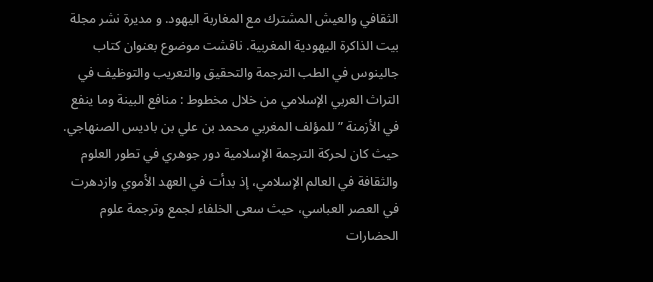الثقافي والعيش المشترك مع المغاربة اليهود. و مديرة نشر مجلة بيت الذاكرة اليهودية المغربية. ناقشت موضوع بعنوان كتاب جالينوس في الطب الترجمة والتحقيق والتعريب والتوظيف في التراث العربي الإسلامي من خلال مخطوط : منافع البينة وما ينفع في الأزمنة ” للمؤلف المغربي محمد بن علي بن باديس الصنهاجي. حيث كان لحركة الترجمة الإسلامية دور جوهري في تطور العلوم والثقافة في العالم الإسلامي، إذ بدأت في العهد الأموي وازدهرت في العصر العباسي، حيث سعى الخلفاء لجمع وترجمة علوم الحضارات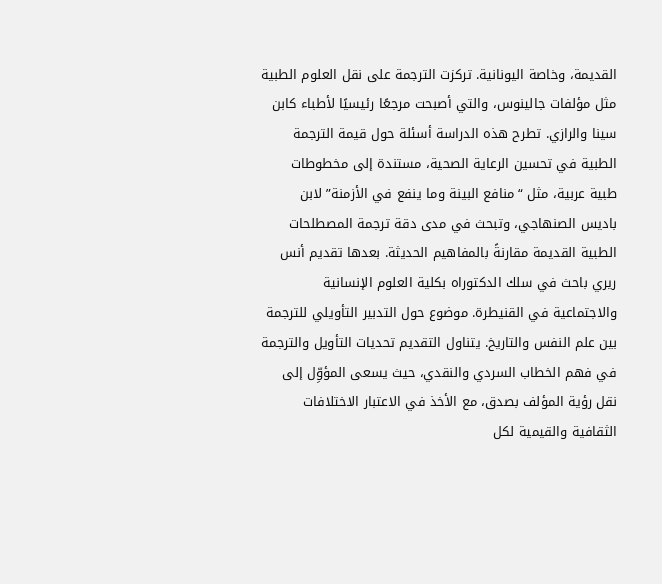القديمة، وخاصة اليونانية. تركزت الترجمة على نقل العلوم الطبية مثل مؤلفات جالينوس، والتي أصبحت مرجعًا رئيسيًا لأطباء كابن سينا والرازي. تطرح هذه الدراسة أسئلة حول قيمة الترجمة الطبية في تحسين الرعاية الصحية، مستندة إلى مخطوطات طبية عربية، مثل “منافع البينة وما ينفع في الأزمنة” لابن باديس الصنهاجي، وتبحث في مدى دقة ترجمة المصطلحات الطبية القديمة مقارنةً بالمفاهيم الحديثة. بعدها تقديم أنس ريري باحث في سلك الدكتوراه بكلية العلوم الإنسانية والاجتماعية في القنيطرة. موضوع حول التدبير التأويلي للترجمة بين علم النفس والتاريخ. يتناول التقديم تحديات التأويل والترجمة في فهم الخطاب السردي والنقدي، حيث يسعى المؤوِّل إلى نقل رؤية المؤلف بصدق، مع الأخذ في الاعتبار الاختلافات الثقافية والقيمية لكل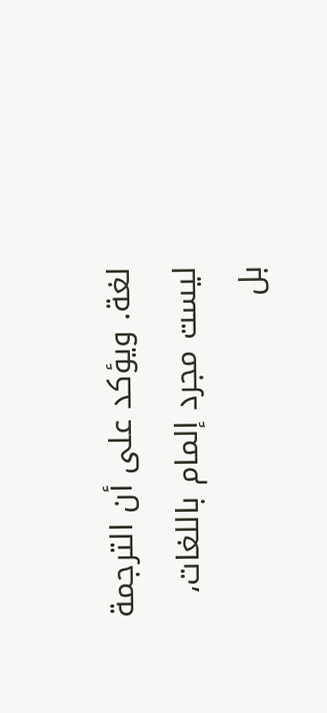لغة. ويؤكد على أن الترجمة ليست مجرد إلمام باللغات، بل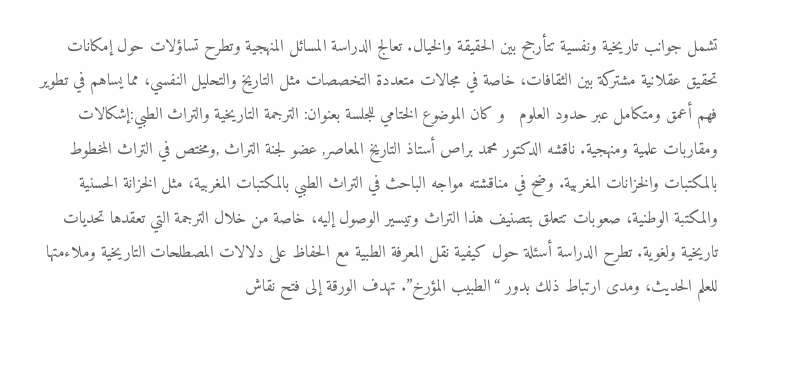تشمل جوانب تاريخية ونفسية تتأرجح بين الحقيقة والخيال. تعالج الدراسة المسائل المنهجية وتطرح تساؤلات حول إمكانات تحقيق عقلانية مشتركة بين الثقافات، خاصة في مجالات متعددة التخصصات مثل التاريخ والتحليل النفسي، مما يساهم في تطوير فهم أعمق ومتكامل عبر حدود العلوم   و كان الموضوع الختامي للجلسة بعنوان: الترجمة التاريخية والتراث الطبي:إشكالات ومقاربات علمية ومنهجية. ناقشه الدكتور محمد براص أستاذ التاريخ المعاصر, عضو لجنة التراث ,ومختص في التراث المخطوط بالمكتبات والخزانات المغربية. وضح في مناقشته مواجه الباحث في التراث الطبي بالمكتبات المغربية، مثل الخزانة الحسنية والمكتبة الوطنية، صعوبات تتعلق بتصنيف هذا التراث وتيسير الوصول إليه، خاصة من خلال الترجمة التي تعقدها تحديات تاريخية ولغوية. تطرح الدراسة أسئلة حول كيفية نقل المعرفة الطبية مع الحفاظ على دلالات المصطلحات التاريخية وملاءمتها للعلم الحديث، ومدى ارتباط ذلك بدور “الطبيب المؤرخ”. تهدف الورقة إلى فتح نقاش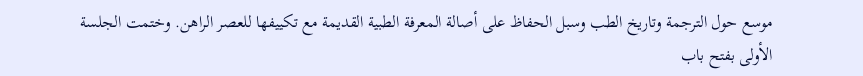موسع حول الترجمة وتاريخ الطب وسبل الحفاظ على أصالة المعرفة الطبية القديمة مع تكييفها للعصر الراهن. وختمت الجلسة الأولى بفتح باب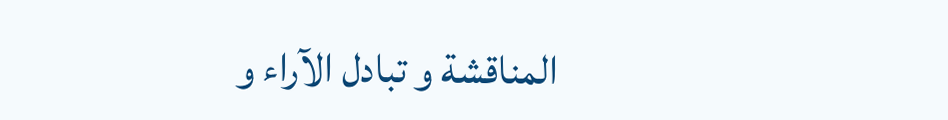المناقشة و تبادل الآراء و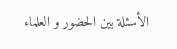الأسئلة بين الحضور و العلماء